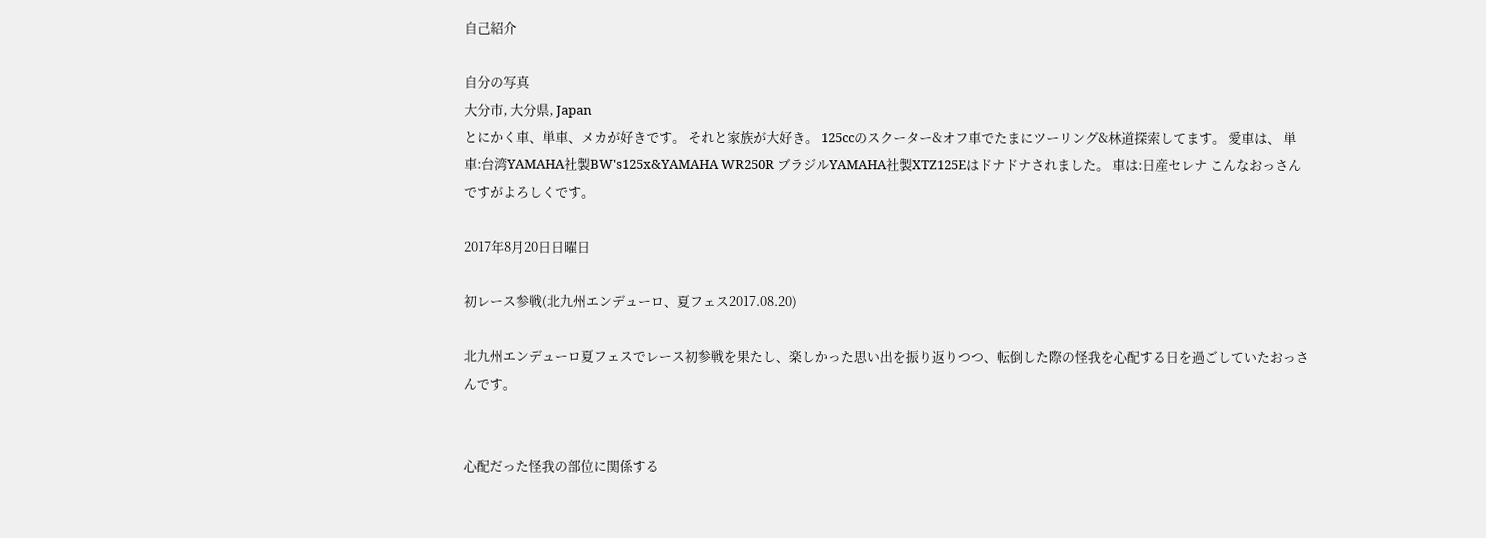自己紹介

自分の写真
大分市, 大分県, Japan
とにかく車、単車、メカが好きです。 それと家族が大好き。 125ccのスクーター&オフ車でたまにツーリング&林道探索してます。 愛車は、 単車:台湾YAMAHA社製BW's125x&YAMAHA WR250R ブラジルYAMAHA社製XTZ125Eはドナドナされました。 車は:日産セレナ こんなおっさんですがよろしくです。

2017年8月20日日曜日

初レース参戦(北九州エンデューロ、夏フェス2017.08.20)

北九州エンデューロ夏フェスでレース初参戦を果たし、楽しかった思い出を振り返りつつ、転倒した際の怪我を心配する日を過ごしていたおっさんです。


心配だった怪我の部位に関係する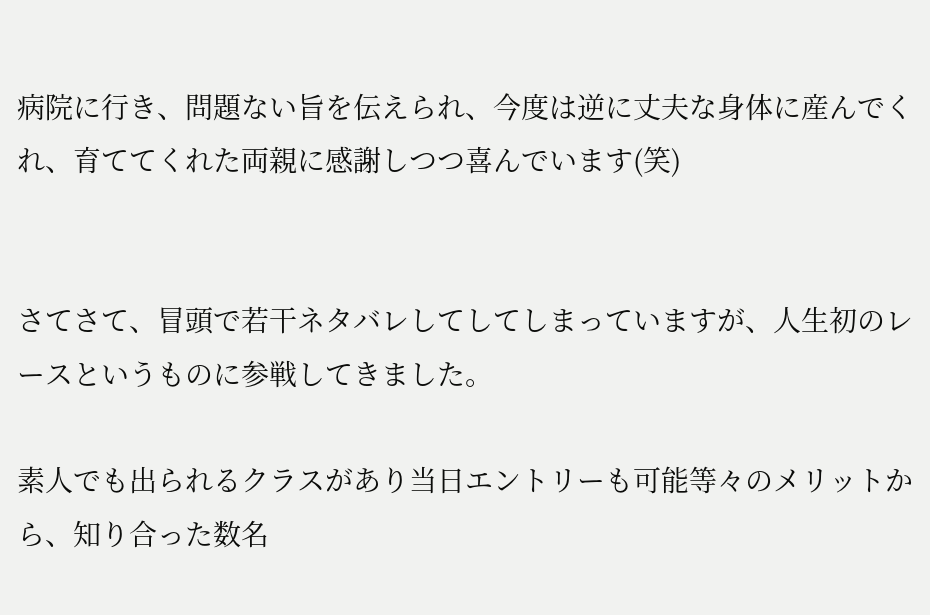病院に行き、問題ない旨を伝えられ、今度は逆に丈夫な身体に産んでくれ、育ててくれた両親に感謝しつつ喜んでいます(笑)


さてさて、冒頭で若干ネタバレしてしてしまっていますが、人生初のレースというものに参戦してきました。

素人でも出られるクラスがあり当日エントリーも可能等々のメリットから、知り合った数名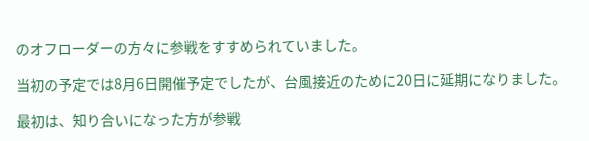のオフローダーの方々に参戦をすすめられていました。

当初の予定では8月6日開催予定でしたが、台風接近のために20日に延期になりました。

最初は、知り合いになった方が参戦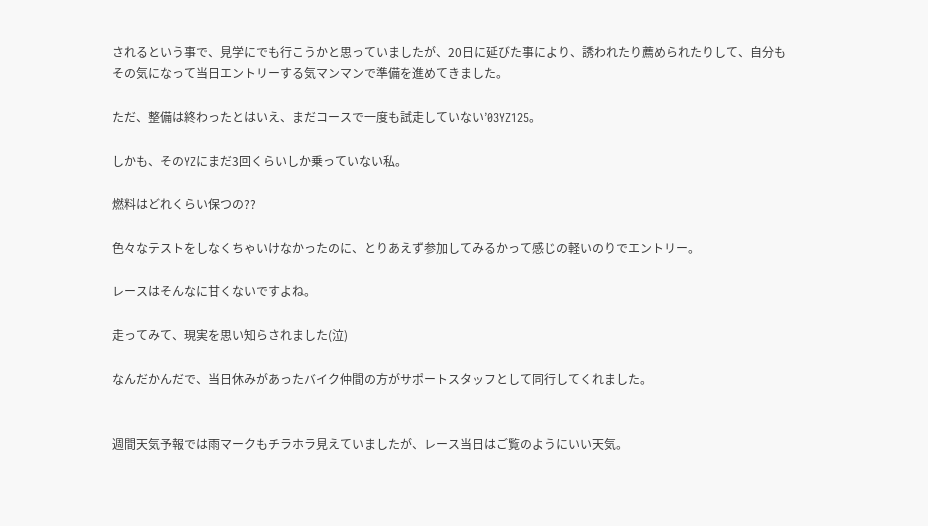されるという事で、見学にでも行こうかと思っていましたが、20日に延びた事により、誘われたり薦められたりして、自分もその気になって当日エントリーする気マンマンで準備を進めてきました。

ただ、整備は終わったとはいえ、まだコースで一度も試走していない’03YZ125。

しかも、そのYZにまだ3回くらいしか乗っていない私。

燃料はどれくらい保つの??

色々なテストをしなくちゃいけなかったのに、とりあえず参加してみるかって感じの軽いのりでエントリー。

レースはそんなに甘くないですよね。

走ってみて、現実を思い知らされました(泣)

なんだかんだで、当日休みがあったバイク仲間の方がサポートスタッフとして同行してくれました。


週間天気予報では雨マークもチラホラ見えていましたが、レース当日はご覧のようにいい天気。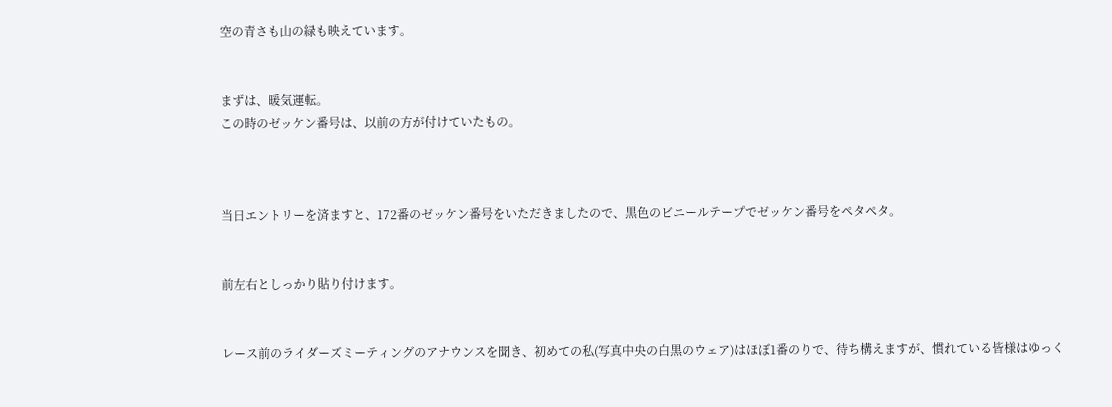空の青さも山の緑も映えています。


まずは、暖気運転。
この時のゼッケン番号は、以前の方が付けていたもの。



当日エントリーを済ますと、172番のゼッケン番号をいただきましたので、黒色のビニールテープでゼッケン番号をペタペタ。


前左右としっかり貼り付けます。


レース前のライダーズミーティングのアナウンスを聞き、初めての私(写真中央の白黒のウェア)はほぼ1番のりで、待ち構えますが、慣れている皆様はゆっく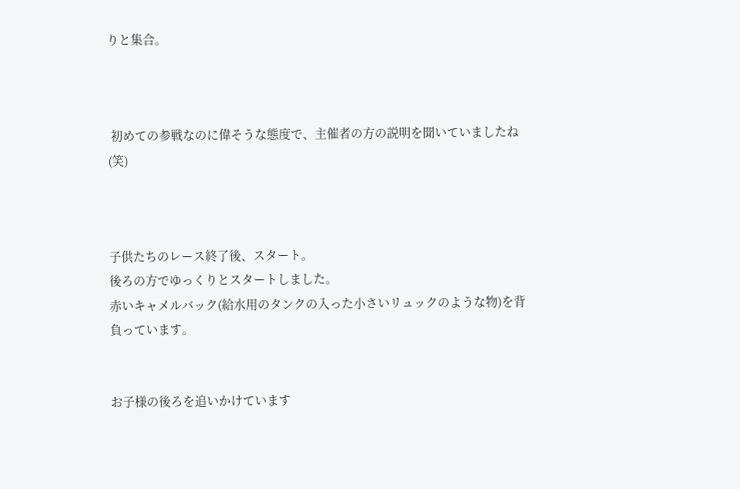りと集合。



 初めての参戦なのに偉そうな態度で、主催者の方の説明を聞いていましたね(笑)



子供たちのレース終了後、スタート。
後ろの方でゆっくりとスタートしました。
赤いキャメルバック(給水用のタンクの入った小さいリュックのような物)を背負っています。


お子様の後ろを追いかけています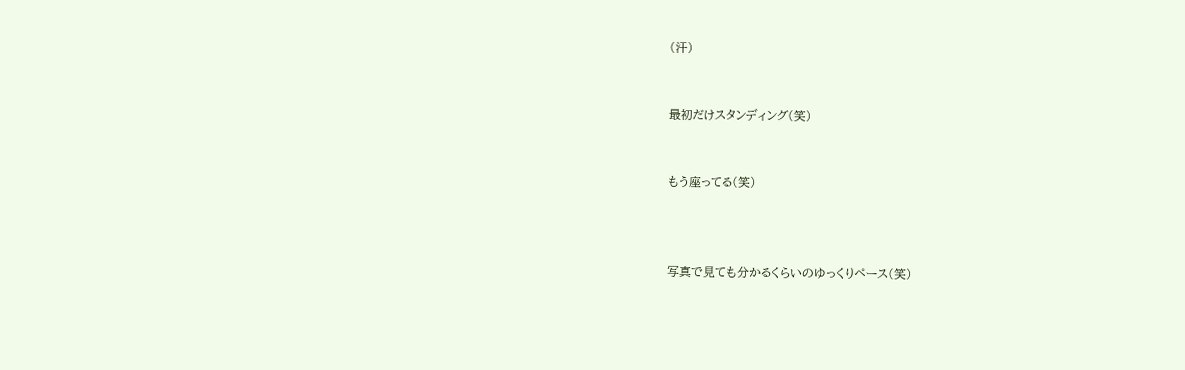(汗)


最初だけスタンディング(笑)


もう座ってる(笑)



写真で見ても分かるくらいのゆっくりペース(笑)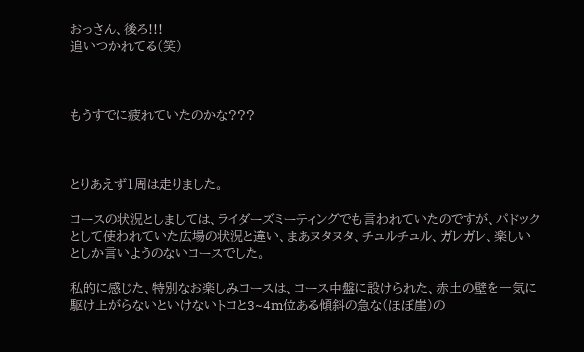おっさん、後ろ!!!
追いつかれてる(笑)



もうすでに疲れていたのかな???



とりあえず1周は走りました。

コースの状況としましては、ライダーズミーティングでも言われていたのですが、パドックとして使われていた広場の状況と違い、まあヌタヌタ、チュルチュル、ガレガレ、楽しいとしか言いようのないコースでした。

私的に感じた、特別なお楽しみコースは、コース中盤に設けられた、赤土の壁を一気に駆け上がらないといけないトコと3~4m位ある傾斜の急な(ほぼ崖)の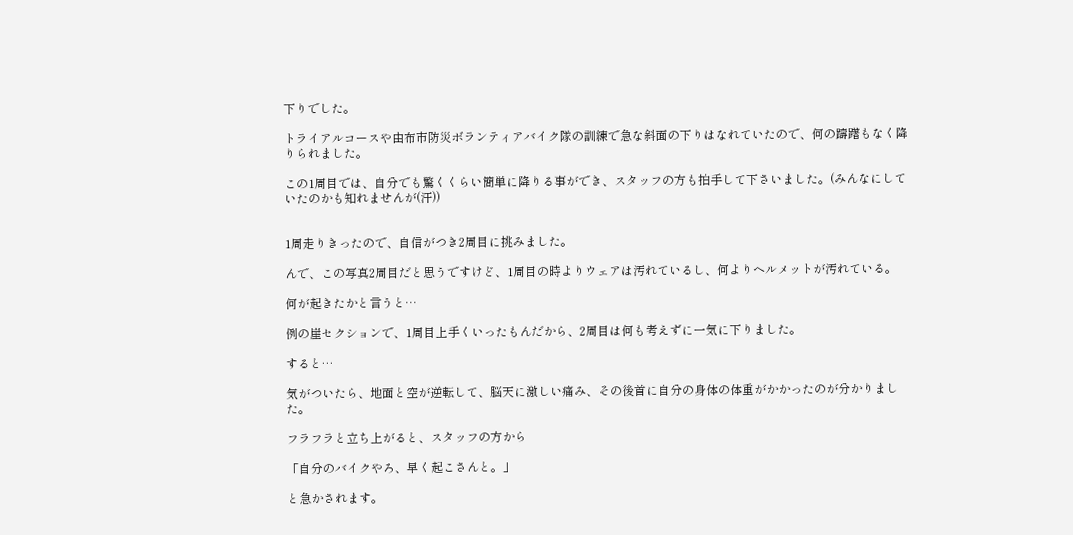下りでした。

トライアルコースや由布市防災ボランティアバイク隊の訓練で急な斜面の下りはなれていたので、何の躊躇もなく降りられました。

この1周目では、自分でも驚くくらい簡単に降りる事ができ、スタッフの方も拍手して下さいました。(みんなにしていたのかも知れませんが(汗))


1周走りきったので、自信がつき2周目に挑みました。

んで、この写真2周目だと思うですけど、1周目の時よりウェアは汚れているし、何よりヘルメットが汚れている。

何が起きたかと言うと…

例の崖セクションで、1周目上手くいったもんだから、2周目は何も考えずに一気に下りました。

すると…

気がついたら、地面と空が逆転して、脳天に激しい痛み、その後首に自分の身体の体重がかかったのが分かりました。

フラフラと立ち上がると、スタッフの方から

「自分のバイクやろ、早く起こさんと。」

と急かされます。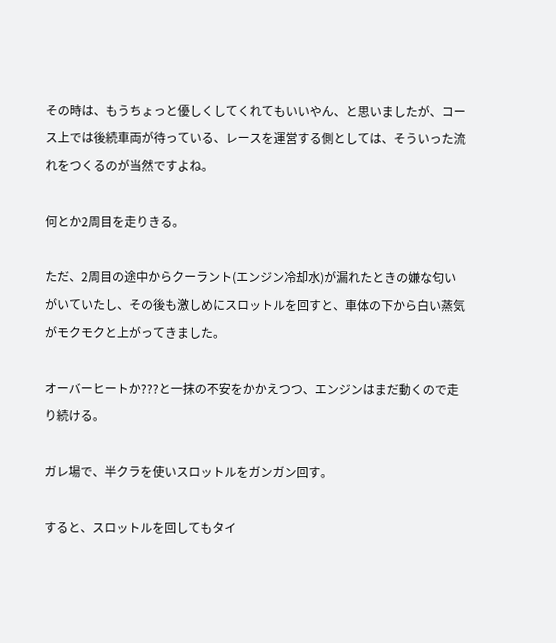その時は、もうちょっと優しくしてくれてもいいやん、と思いましたが、コース上では後続車両が待っている、レースを運営する側としては、そういった流れをつくるのが当然ですよね。

何とか2周目を走りきる。

ただ、2周目の途中からクーラント(エンジン冷却水)が漏れたときの嫌な匂いがいていたし、その後も激しめにスロットルを回すと、車体の下から白い蒸気がモクモクと上がってきました。

オーバーヒートか???と一抹の不安をかかえつつ、エンジンはまだ動くので走り続ける。

ガレ場で、半クラを使いスロットルをガンガン回す。

すると、スロットルを回してもタイ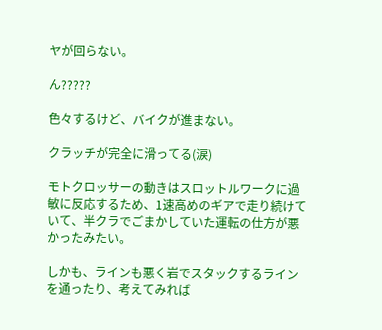ヤが回らない。

ん?????

色々するけど、バイクが進まない。

クラッチが完全に滑ってる(涙)

モトクロッサーの動きはスロットルワークに過敏に反応するため、1速高めのギアで走り続けていて、半クラでごまかしていた運転の仕方が悪かったみたい。

しかも、ラインも悪く岩でスタックするラインを通ったり、考えてみれば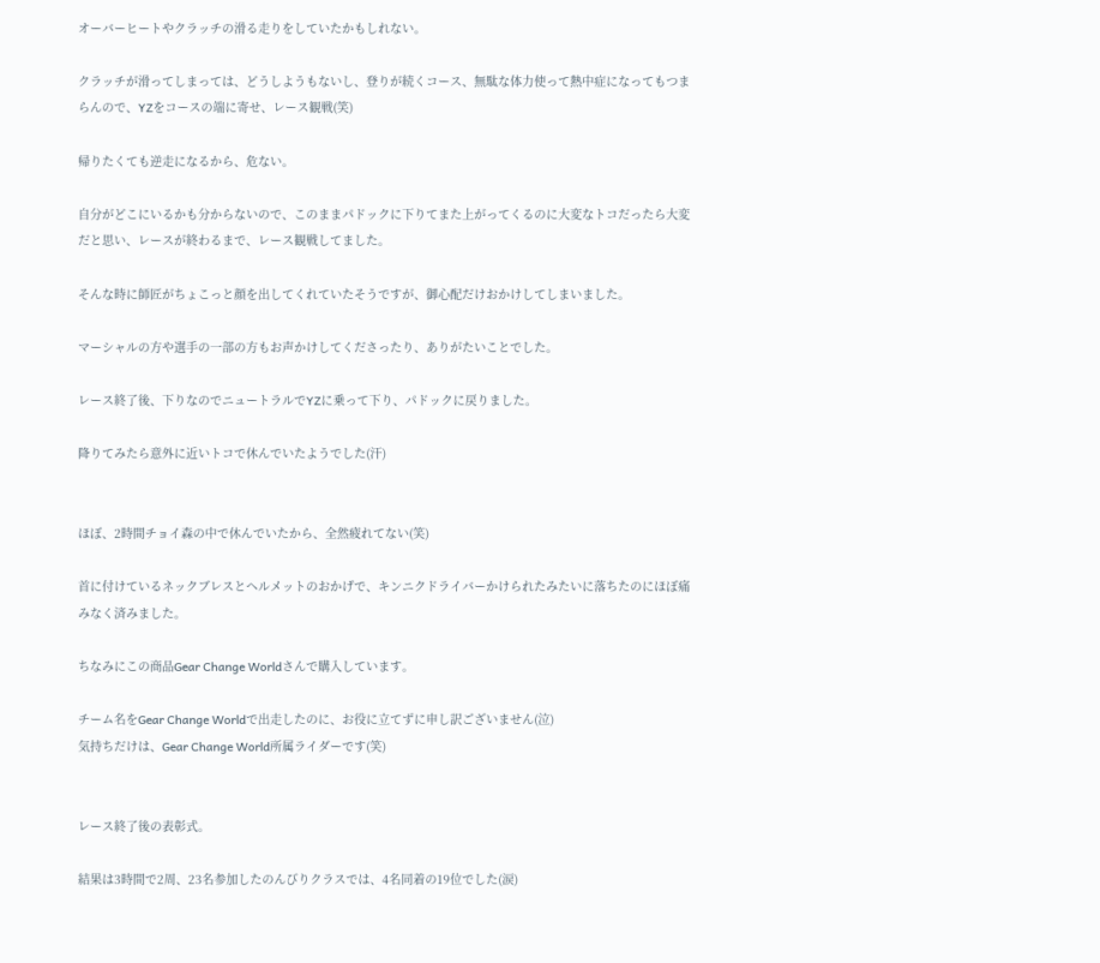オーバーヒートやクラッチの滑る走りをしていたかもしれない。

クラッチが滑ってしまっては、どうしようもないし、登りが続くコース、無駄な体力使って熱中症になってもつまらんので、YZをコースの端に寄せ、レース観戦(笑)

帰りたくても逆走になるから、危ない。

自分がどこにいるかも分からないので、このままパドックに下りてまた上がってくるのに大変なトコだったら大変だと思い、レースが終わるまで、レース観戦してました。

そんな時に師匠がちょこっと顔を出してくれていたそうですが、御心配だけおかけしてしまいました。

マーシャルの方や選手の一部の方もお声かけしてくださったり、ありがたいことでした。

レース終了後、下りなのでニュートラルでYZに乗って下り、パドックに戻りました。

降りてみたら意外に近いトコで休んでいたようでした(汗)


ほぼ、2時間チョイ森の中で休んでいたから、全然疲れてない(笑)

首に付けているネックブレスとヘルメットのおかげで、キンニクドライバーかけられたみたいに落ちたのにほぼ痛みなく済みました。

ちなみにこの商品Gear Change Worldさんで購入しています。

チーム名をGear Change Worldで出走したのに、お役に立てずに申し訳ございません(泣)
気持ちだけは、Gear Change World所属ライダーです(笑)


レース終了後の表彰式。

結果は3時間で2周、23名参加したのんびりクラスでは、4名同着の19位でした(涙)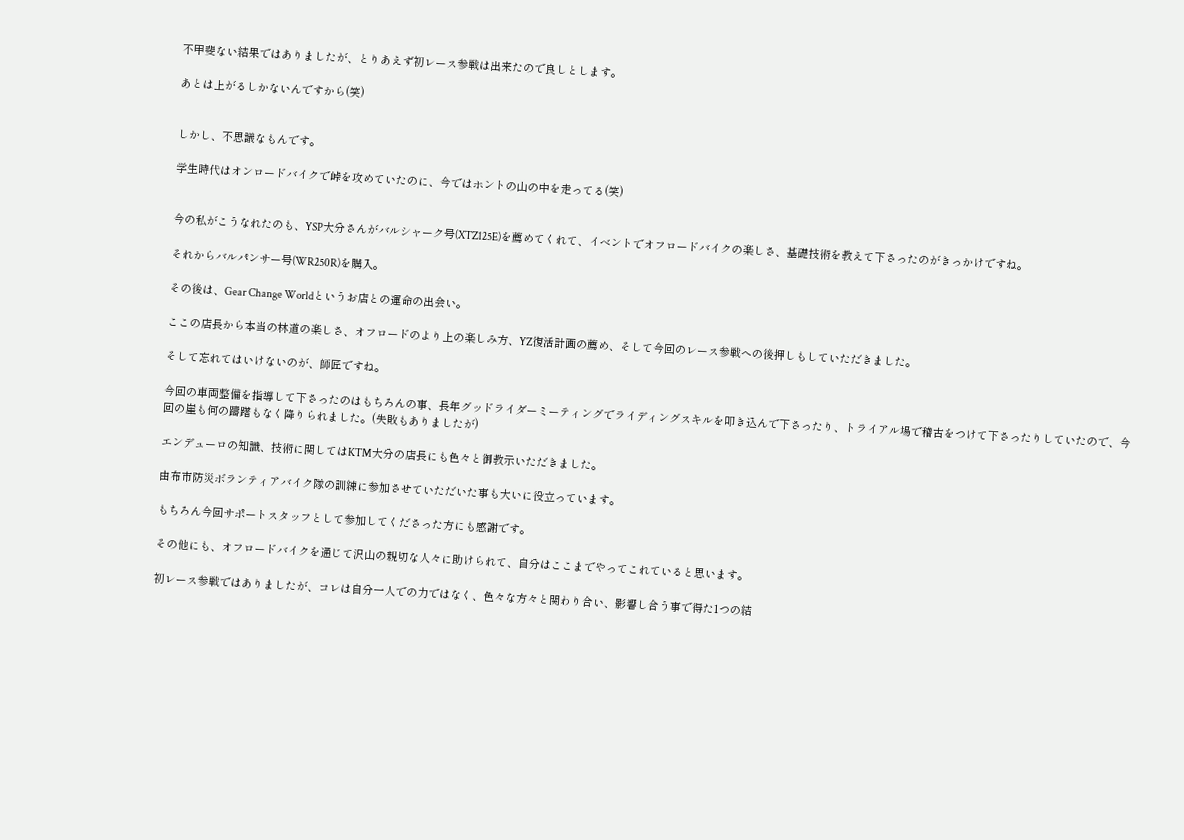不甲斐ない結果ではありましたが、とりあえず初レース参戦は出来たので良しとします。

あとは上がるしかないんですから(笑)


しかし、不思議なもんです。

学生時代はオンロードバイクで峠を攻めていたのに、今ではホントの山の中を走ってる(笑)


今の私がこうなれたのも、YSP大分さんがバルシャーク号(XTZ125E)を薦めてくれて、イベントでオフロードバイクの楽しさ、基礎技術を教えて下さったのがきっかけですね。

それからバルパンサー号(WR250R)を購入。

その後は、Gear Change Worldというお店との運命の出会い。

ここの店長から本当の林道の楽しさ、オフロードのより上の楽しみ方、YZ復活計画の薦め、そして今回のレース参戦への後押しもしていただきました。

そして忘れてはいけないのが、師匠ですね。

今回の車両整備を指導して下さったのはもちろんの事、長年グッドライダーミーティングでライディングスキルを叩き込んで下さったり、トライアル場で稽古をつけて下さったりしていたので、今回の崖も何の躊躇もなく降りられました。(失敗もありましたが)

エンデューロの知識、技術に関してはKTM大分の店長にも色々と御教示いただきました。

由布市防災ボランティアバイク隊の訓練に参加させていただいた事も大いに役立っています。

もちろん今回サポートスタッフとして参加してくださった方にも感謝です。

その他にも、オフロードバイクを通じて沢山の親切な人々に助けられて、自分はここまでやってこれていると思います。

初レース参戦ではありましたが、コレは自分一人での力ではなく、色々な方々と関わり合い、影響し合う事で得た1つの結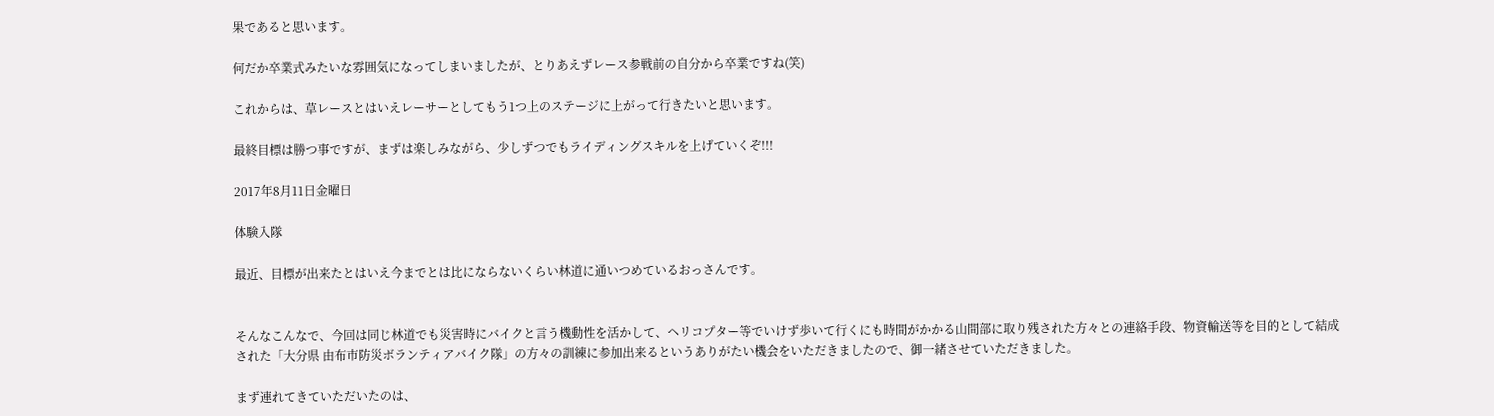果であると思います。

何だか卒業式みたいな雰囲気になってしまいましたが、とりあえずレース参戦前の自分から卒業ですね(笑)

これからは、草レースとはいえレーサーとしてもう1つ上のステージに上がって行きたいと思います。

最終目標は勝つ事ですが、まずは楽しみながら、少しずつでもライディングスキルを上げていくぞ!!!

2017年8月11日金曜日

体験入隊

最近、目標が出来たとはいえ今までとは比にならないくらい林道に通いつめているおっさんです。


そんなこんなで、今回は同じ林道でも災害時にバイクと言う機動性を活かして、ヘリコプター等でいけず歩いて行くにも時間がかかる山間部に取り残された方々との連絡手段、物資輸送等を目的として結成された「大分県 由布市防災ボランティアバイク隊」の方々の訓練に参加出来るというありがたい機会をいただきましたので、御一緒させていただきました。

まず連れてきていただいたのは、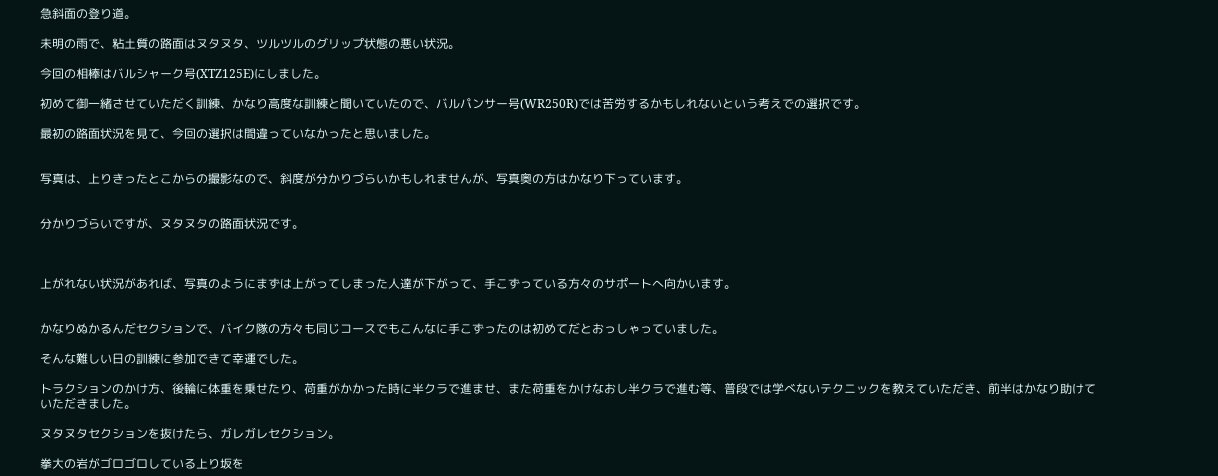急斜面の登り道。

未明の雨で、粘土質の路面はヌタヌタ、ツルツルのグリップ状態の悪い状況。

今回の相棒はバルシャーク号(XTZ125E)にしました。

初めて御一緒させていただく訓練、かなり高度な訓練と聞いていたので、バルパンサー号(WR250R)では苦労するかもしれないという考えでの選択です。

最初の路面状況を見て、今回の選択は間違っていなかったと思いました。


写真は、上りきったとこからの撮影なので、斜度が分かりづらいかもしれませんが、写真奥の方はかなり下っています。


分かりづらいですが、ヌタヌタの路面状況です。



上がれない状況があれば、写真のようにまずは上がってしまった人達が下がって、手こずっている方々のサポートへ向かいます。


かなりぬかるんだセクションで、バイク隊の方々も同じコースでもこんなに手こずったのは初めてだとおっしゃっていました。

そんな難しい日の訓練に参加できて幸運でした。

トラクションのかけ方、後輪に体重を乗せたり、荷重がかかった時に半クラで進ませ、また荷重をかけなおし半クラで進む等、普段では学べないテクニックを教えていただき、前半はかなり助けていただきました。

ヌタヌタセクションを抜けたら、ガレガレセクション。

拳大の岩がゴロゴロしている上り坂を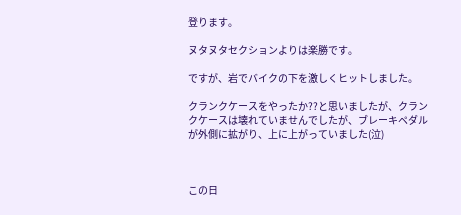登ります。

ヌタヌタセクションよりは楽勝です。

ですが、岩でバイクの下を激しくヒットしました。

クランクケースをやったか??と思いましたが、クランクケースは壊れていませんでしたが、ブレーキペダルが外側に拡がり、上に上がっていました(泣)



この日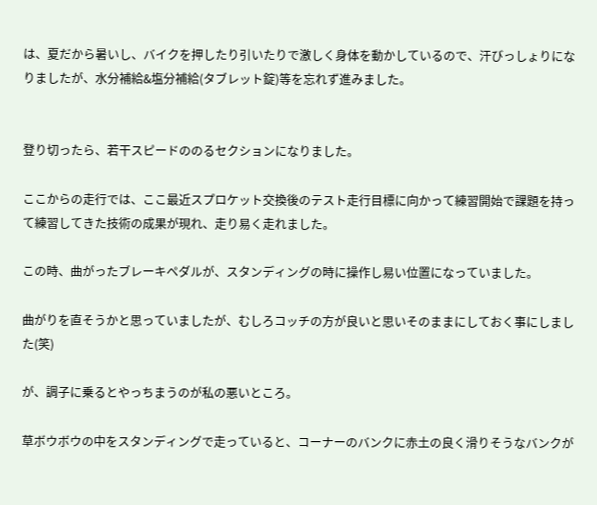は、夏だから暑いし、バイクを押したり引いたりで激しく身体を動かしているので、汗びっしょりになりましたが、水分補給&塩分補給(タブレット錠)等を忘れず進みました。


登り切ったら、若干スピードののるセクションになりました。

ここからの走行では、ここ最近スプロケット交換後のテスト走行目標に向かって練習開始で課題を持って練習してきた技術の成果が現れ、走り易く走れました。

この時、曲がったブレーキペダルが、スタンディングの時に操作し易い位置になっていました。

曲がりを直そうかと思っていましたが、むしろコッチの方が良いと思いそのままにしておく事にしました(笑)

が、調子に乗るとやっちまうのが私の悪いところ。

草ボウボウの中をスタンディングで走っていると、コーナーのバンクに赤土の良く滑りそうなバンクが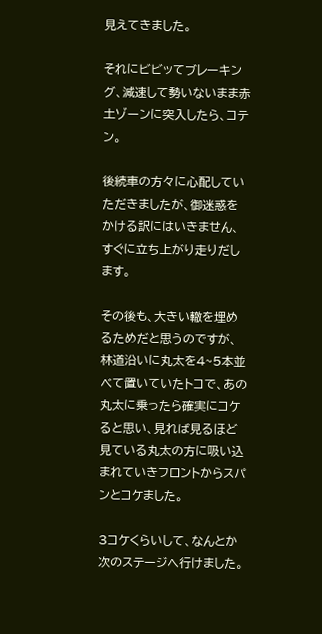見えてきました。

それにビビッてブレーキング、減速して勢いないまま赤土ゾーンに突入したら、コテン。

後続車の方々に心配していただきましたが、御迷惑をかける訳にはいきません、すぐに立ち上がり走りだします。

その後も、大きい轍を埋めるためだと思うのですが、林道沿いに丸太を4~5本並べて置いていたトコで、あの丸太に乗ったら確実にコケると思い、見れば見るほど見ている丸太の方に吸い込まれていきフロントからスパンとコケました。

3コケくらいして、なんとか次のステージへ行けました。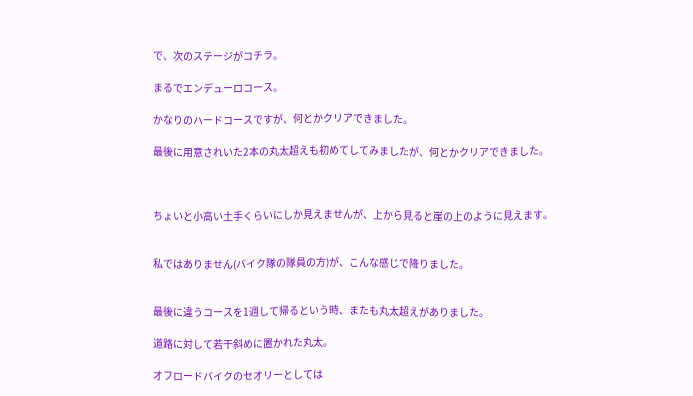で、次のステージがコチラ。

まるでエンデューロコース。

かなりのハードコースですが、何とかクリアできました。

最後に用意されいた2本の丸太超えも初めてしてみましたが、何とかクリアできました。



ちょいと小高い土手くらいにしか見えませんが、上から見ると崖の上のように見えます。


私ではありません(バイク隊の隊員の方)が、こんな感じで降りました。


最後に違うコースを1週して帰るという時、またも丸太超えがありました。

道路に対して若干斜めに置かれた丸太。

オフロードバイクのセオリーとしては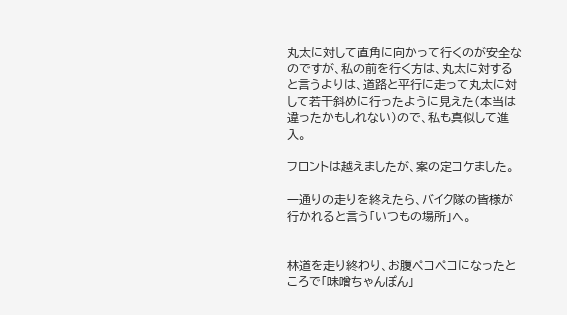丸太に対して直角に向かって行くのが安全なのですが、私の前を行く方は、丸太に対すると言うよりは、道路と平行に走って丸太に対して若干斜めに行ったように見えた(本当は違ったかもしれない)ので、私も真似して進入。

フロントは越えましたが、案の定コケました。

一通りの走りを終えたら、バイク隊の皆様が行かれると言う「いつもの場所」へ。


林道を走り終わり、お腹ペコペコになったところで「味噌ちゃんぽん」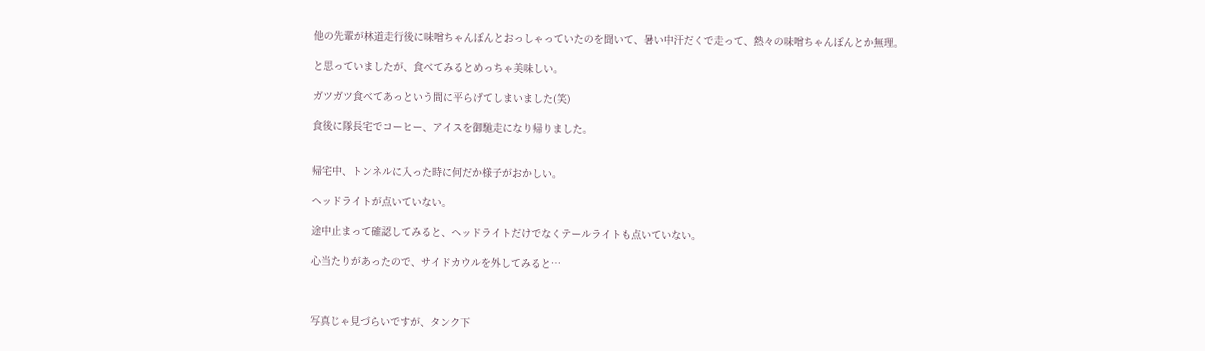他の先輩が林道走行後に味噌ちゃんぽんとおっしゃっていたのを聞いて、暑い中汗だくで走って、熱々の味噌ちゃんぽんとか無理。

と思っていましたが、食べてみるとめっちゃ美味しい。

ガツガツ食べてあっという間に平らげてしまいました(笑)

食後に隊長宅でコーヒー、アイスを御馳走になり帰りました。


帰宅中、トンネルに入った時に何だか様子がおかしい。

ヘッドライトが点いていない。

途中止まって確認してみると、ヘッドライトだけでなくテールライトも点いていない。

心当たりがあったので、サイドカウルを外してみると…



写真じゃ見づらいですが、タンク下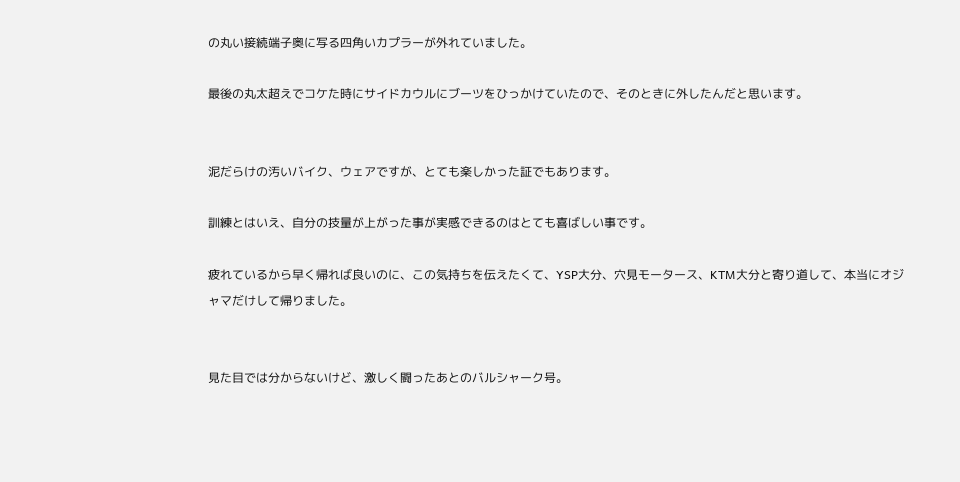の丸い接続端子奥に写る四角いカプラーが外れていました。

最後の丸太超えでコケた時にサイドカウルにブーツをひっかけていたので、そのときに外したんだと思います。


泥だらけの汚いバイク、ウェアですが、とても楽しかった証でもあります。

訓練とはいえ、自分の技量が上がった事が実感できるのはとても喜ばしい事です。

疲れているから早く帰れば良いのに、この気持ちを伝えたくて、YSP大分、穴見モータース、KTM大分と寄り道して、本当にオジャマだけして帰りました。


見た目では分からないけど、激しく闘ったあとのバルシャーク号。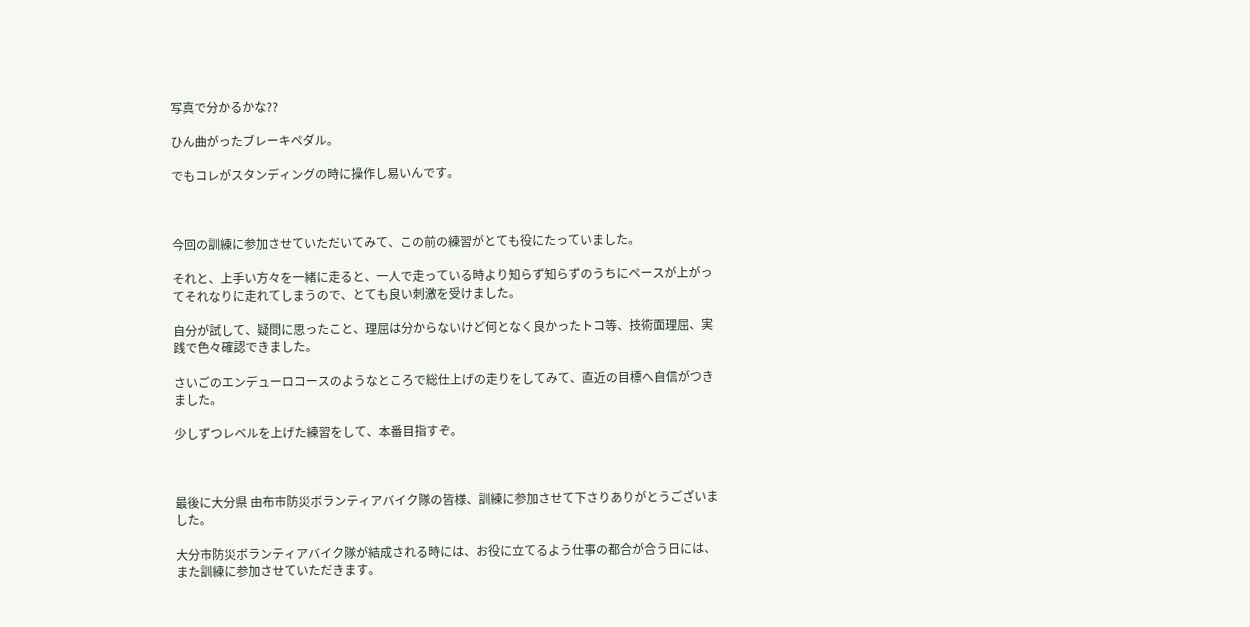写真で分かるかな??

ひん曲がったブレーキペダル。

でもコレがスタンディングの時に操作し易いんです。



今回の訓練に参加させていただいてみて、この前の練習がとても役にたっていました。

それと、上手い方々を一緒に走ると、一人で走っている時より知らず知らずのうちにペースが上がってそれなりに走れてしまうので、とても良い刺激を受けました。

自分が試して、疑問に思ったこと、理屈は分からないけど何となく良かったトコ等、技術面理屈、実践で色々確認できました。

さいごのエンデューロコースのようなところで総仕上げの走りをしてみて、直近の目標へ自信がつきました。

少しずつレベルを上げた練習をして、本番目指すぞ。



最後に大分県 由布市防災ボランティアバイク隊の皆様、訓練に参加させて下さりありがとうございました。

大分市防災ボランティアバイク隊が結成される時には、お役に立てるよう仕事の都合が合う日には、また訓練に参加させていただきます。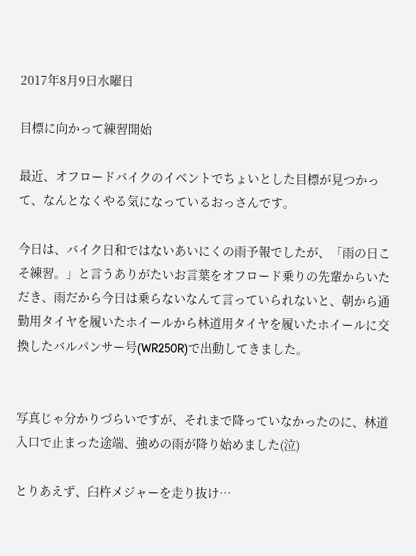2017年8月9日水曜日

目標に向かって練習開始

最近、オフロードバイクのイベントでちょいとした目標が見つかって、なんとなくやる気になっているおっさんです。

今日は、バイク日和ではないあいにくの雨予報でしたが、「雨の日こそ練習。」と言うありがたいお言葉をオフロード乗りの先輩からいただき、雨だから今日は乗らないなんて言っていられないと、朝から通勤用タイヤを履いたホイールから林道用タイヤを履いたホイールに交換したバルパンサー号(WR250R)で出動してきました。


写真じゃ分かりづらいですが、それまで降っていなかったのに、林道入口で止まった途端、強めの雨が降り始めました(泣)

とりあえず、臼杵メジャーを走り抜け…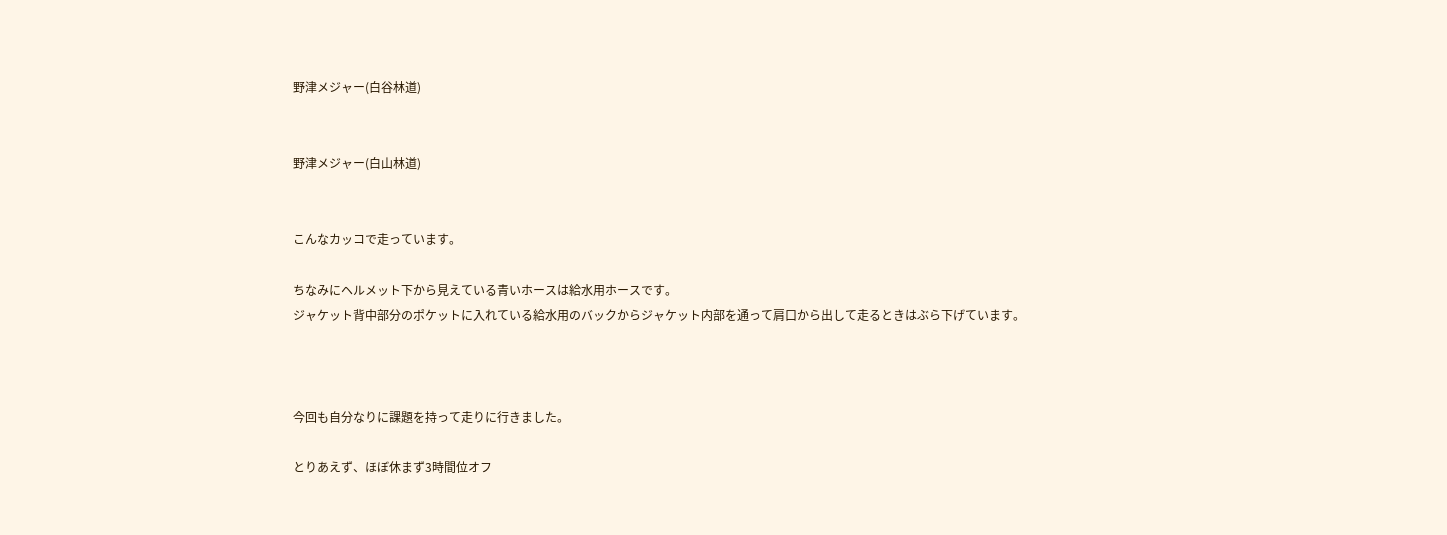野津メジャー(白谷林道)


野津メジャー(白山林道)


こんなカッコで走っています。

ちなみにヘルメット下から見えている青いホースは給水用ホースです。
ジャケット背中部分のポケットに入れている給水用のバックからジャケット内部を通って肩口から出して走るときはぶら下げています。



今回も自分なりに課題を持って走りに行きました。

とりあえず、ほぼ休まず3時間位オフ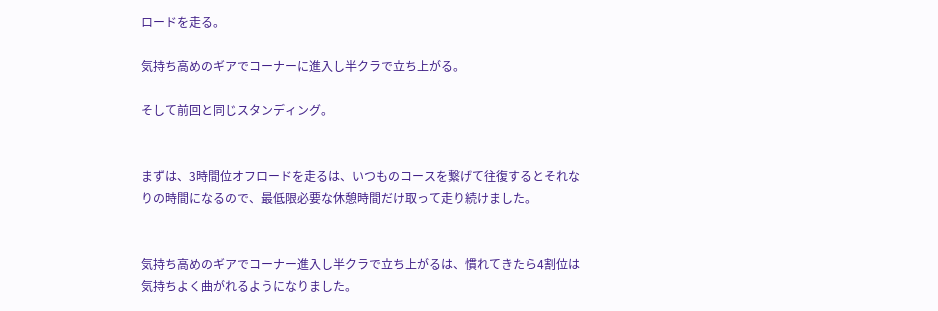ロードを走る。

気持ち高めのギアでコーナーに進入し半クラで立ち上がる。

そして前回と同じスタンディング。


まずは、3時間位オフロードを走るは、いつものコースを繋げて往復するとそれなりの時間になるので、最低限必要な休憩時間だけ取って走り続けました。


気持ち高めのギアでコーナー進入し半クラで立ち上がるは、慣れてきたら4割位は気持ちよく曲がれるようになりました。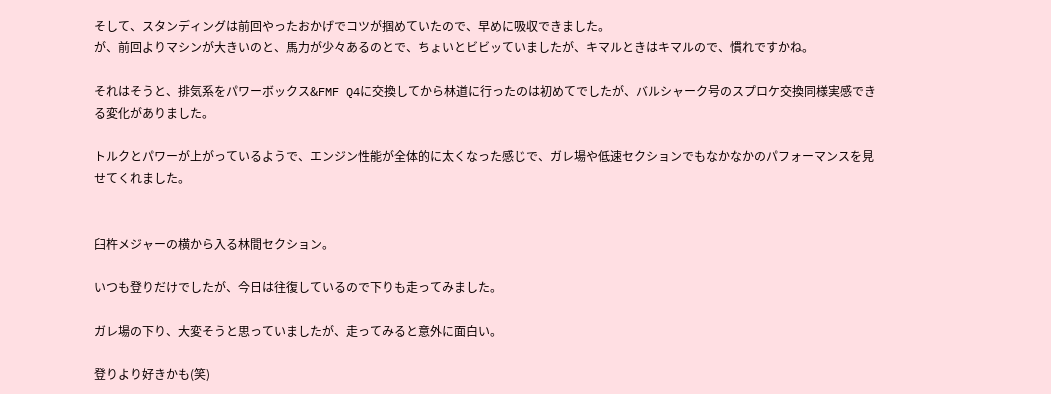そして、スタンディングは前回やったおかげでコツが掴めていたので、早めに吸収できました。
が、前回よりマシンが大きいのと、馬力が少々あるのとで、ちょいとビビッていましたが、キマルときはキマルので、慣れですかね。

それはそうと、排気系をパワーボックス&FMF Q4に交換してから林道に行ったのは初めてでしたが、バルシャーク号のスプロケ交換同様実感できる変化がありました。

トルクとパワーが上がっているようで、エンジン性能が全体的に太くなった感じで、ガレ場や低速セクションでもなかなかのパフォーマンスを見せてくれました。


臼杵メジャーの横から入る林間セクション。

いつも登りだけでしたが、今日は往復しているので下りも走ってみました。

ガレ場の下り、大変そうと思っていましたが、走ってみると意外に面白い。

登りより好きかも(笑)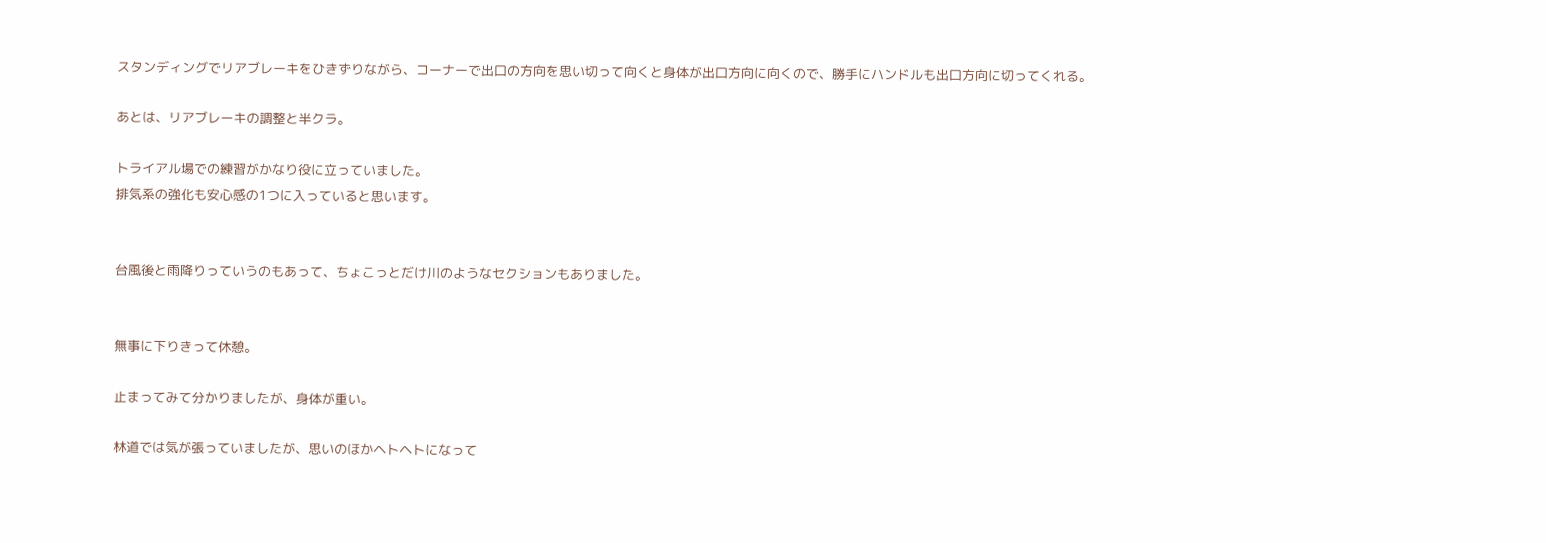スタンディングでリアブレーキをひきずりながら、コーナーで出口の方向を思い切って向くと身体が出口方向に向くので、勝手にハンドルも出口方向に切ってくれる。

あとは、リアブレーキの調整と半クラ。

トライアル場での練習がかなり役に立っていました。
排気系の強化も安心感の1つに入っていると思います。


台風後と雨降りっていうのもあって、ちょこっとだけ川のようなセクションもありました。


無事に下りきって休憩。

止まってみて分かりましたが、身体が重い。

林道では気が張っていましたが、思いのほかヘトヘトになって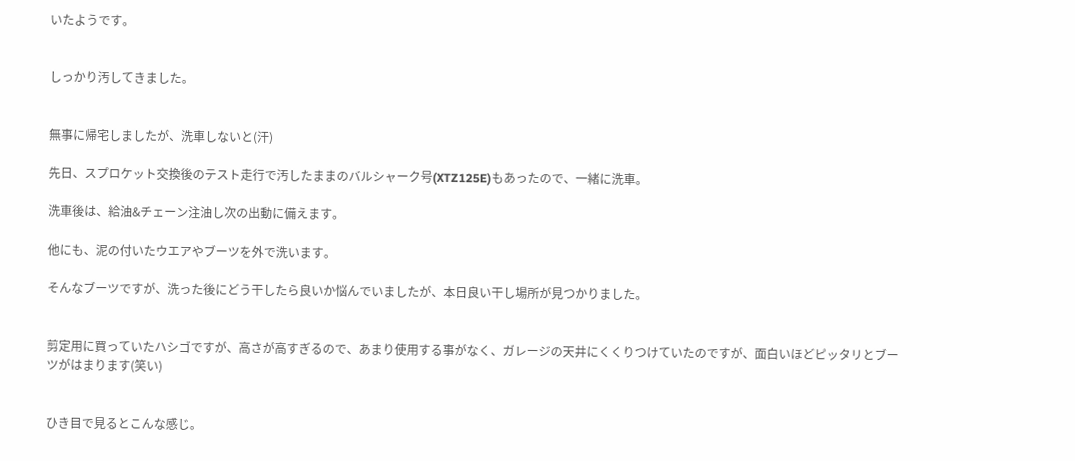いたようです。


しっかり汚してきました。


無事に帰宅しましたが、洗車しないと(汗)

先日、スプロケット交換後のテスト走行で汚したままのバルシャーク号(XTZ125E)もあったので、一緒に洗車。

洗車後は、給油&チェーン注油し次の出動に備えます。

他にも、泥の付いたウエアやブーツを外で洗います。

そんなブーツですが、洗った後にどう干したら良いか悩んでいましたが、本日良い干し場所が見つかりました。


剪定用に買っていたハシゴですが、高さが高すぎるので、あまり使用する事がなく、ガレージの天井にくくりつけていたのですが、面白いほどピッタリとブーツがはまります(笑い)


ひき目で見るとこんな感じ。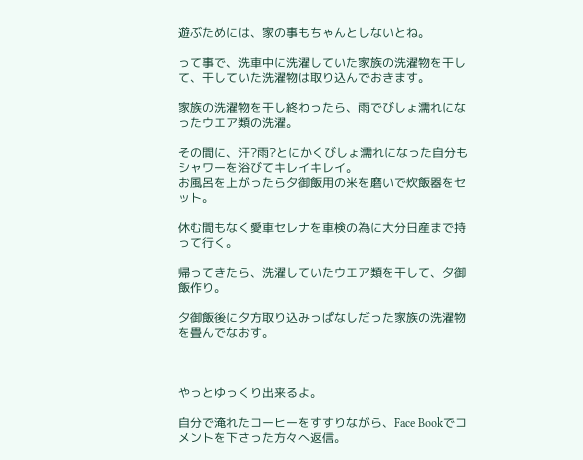遊ぶためには、家の事もちゃんとしないとね。

って事で、洗車中に洗濯していた家族の洗濯物を干して、干していた洗濯物は取り込んでおきます。

家族の洗濯物を干し終わったら、雨でびしょ濡れになったウエア類の洗濯。

その間に、汗?雨?とにかくびしょ濡れになった自分もシャワーを浴びてキレイキレイ。
お風呂を上がったら夕御飯用の米を磨いで炊飯器をセット。

休む間もなく愛車セレナを車検の為に大分日産まで持って行く。

帰ってきたら、洗濯していたウエア類を干して、夕御飯作り。

夕御飯後に夕方取り込みっぱなしだった家族の洗濯物を畳んでなおす。



やっとゆっくり出来るよ。

自分で淹れたコーヒーをすすりながら、Face Bookでコメントを下さった方々へ返信。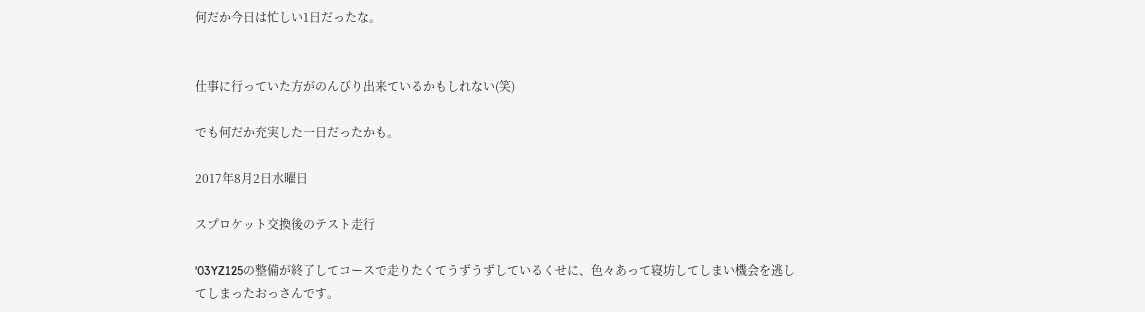何だか今日は忙しい1日だったな。


仕事に行っていた方がのんびり出来ているかもしれない(笑)

でも何だか充実した一日だったかも。

2017年8月2日水曜日

スプロケット交換後のテスト走行

'03YZ125の整備が終了してコースで走りたくてうずうずしているくせに、色々あって寝坊してしまい機会を逃してしまったおっさんです。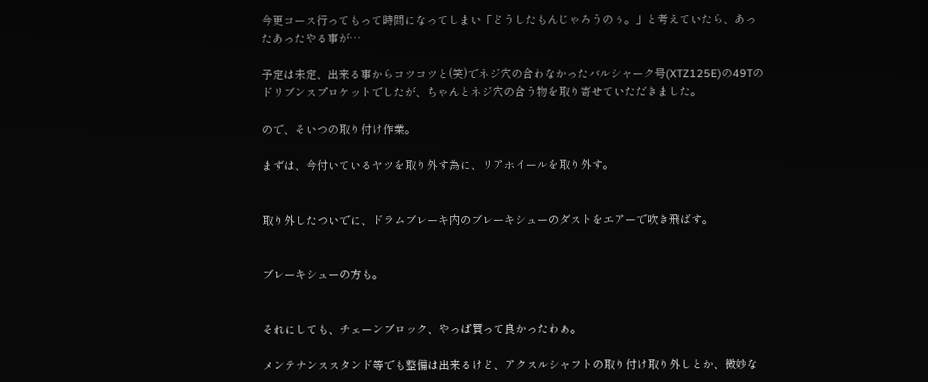今更コース行ってもって時間になってしまい「どうしたもんじゃろうのぅ。」と考えていたら、あったあったやる事が…

予定は未定、出来る事からコツコツと(笑)でネジ穴の合わなかったバルシャーク号(XTZ125E)の49Tのドリブンスプロケットでしたが、ちゃんとネジ穴の合う物を取り寄せていただきました。

ので、そいつの取り付け作業。

まずは、今付いているヤツを取り外す為に、リアホイールを取り外す。


取り外したついでに、ドラムブレーキ内のブレーキシューのダストをエアーで吹き飛ばす。


ブレーキシューの方も。


それにしても、チェーンブロック、やっぱ買って良かったわぁ。

メンテナンススタンド等でも整備は出来るけど、アクスルシャフトの取り付け取り外しとか、微妙な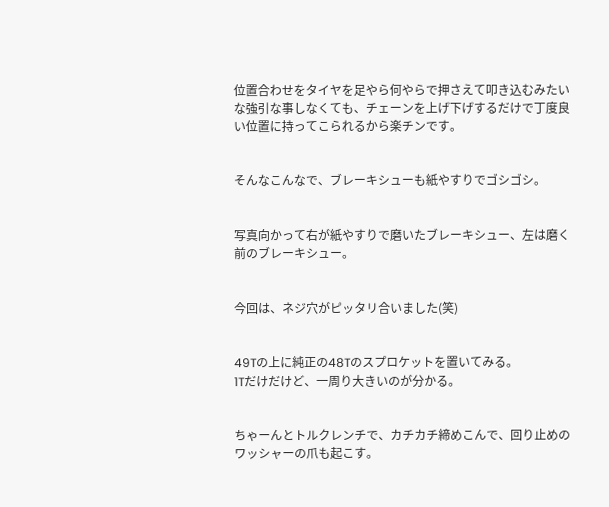位置合わせをタイヤを足やら何やらで押さえて叩き込むみたいな強引な事しなくても、チェーンを上げ下げするだけで丁度良い位置に持ってこられるから楽チンです。


そんなこんなで、ブレーキシューも紙やすりでゴシゴシ。


写真向かって右が紙やすりで磨いたブレーキシュー、左は磨く前のブレーキシュー。


今回は、ネジ穴がピッタリ合いました(笑)


49Tの上に純正の48Tのスプロケットを置いてみる。
1Tだけだけど、一周り大きいのが分かる。


ちゃーんとトルクレンチで、カチカチ締めこんで、回り止めのワッシャーの爪も起こす。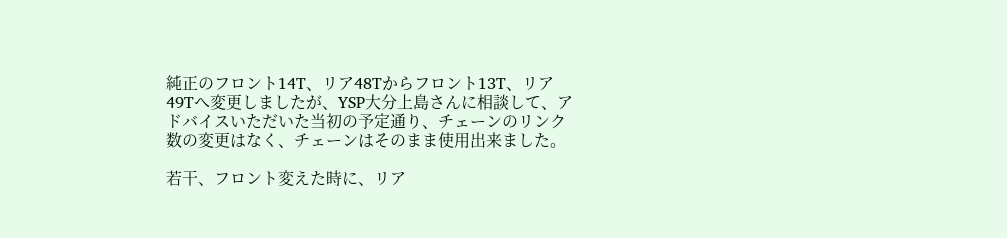純正のフロント14T、リア48Tからフロント13T、リア49Tへ変更しましたが、YSP大分上島さんに相談して、アドバイスいただいた当初の予定通り、チェーンのリンク数の変更はなく、チェーンはそのまま使用出来ました。

若干、フロント変えた時に、リア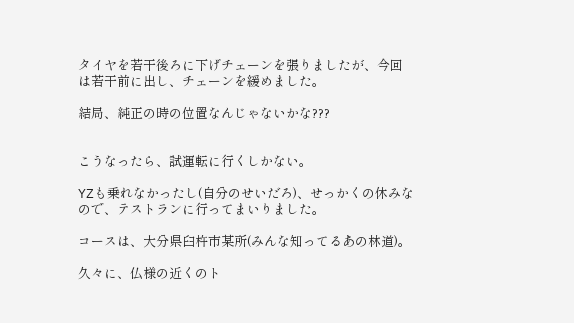タイヤを若干後ろに下げチェーンを張りましたが、今回は若干前に出し、チェーンを緩めました。

結局、純正の時の位置なんじゃないかな???


こうなったら、試運転に行くしかない。

YZも乗れなかったし(自分のせいだろ)、せっかくの休みなので、テストランに行ってまいりました。

コースは、大分県臼杵市某所(みんな知ってるあの林道)。

久々に、仏様の近くのト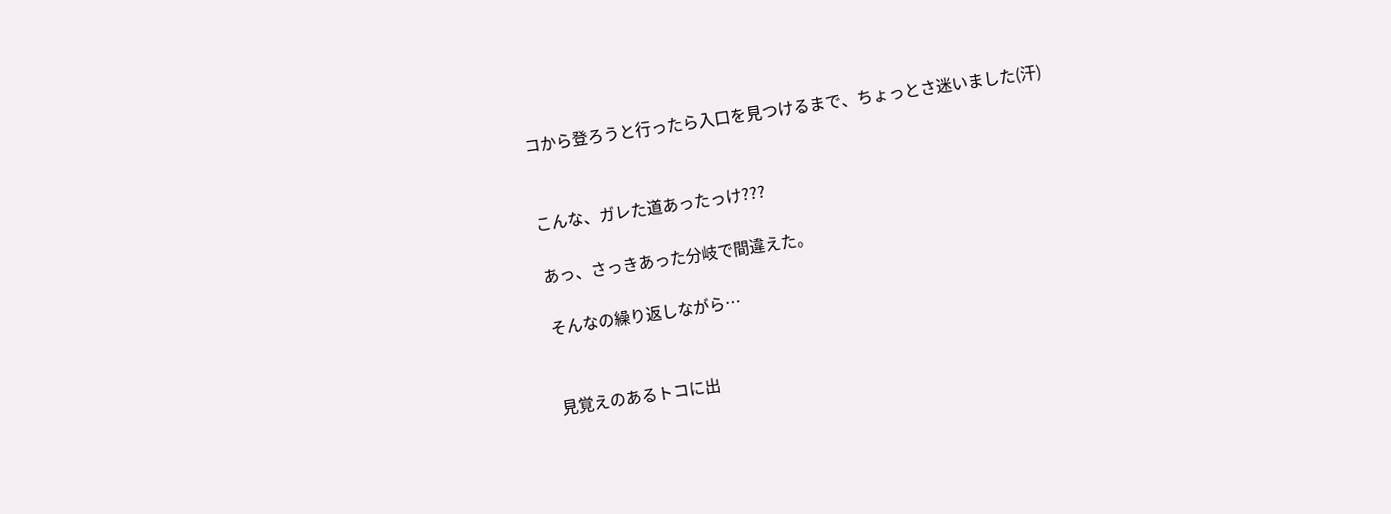コから登ろうと行ったら入口を見つけるまで、ちょっとさ迷いました(汗)


こんな、ガレた道あったっけ???

あっ、さっきあった分岐で間違えた。

そんなの繰り返しながら…


見覚えのあるトコに出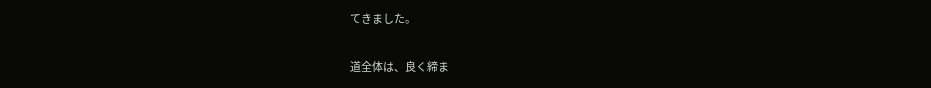てきました。


道全体は、良く締ま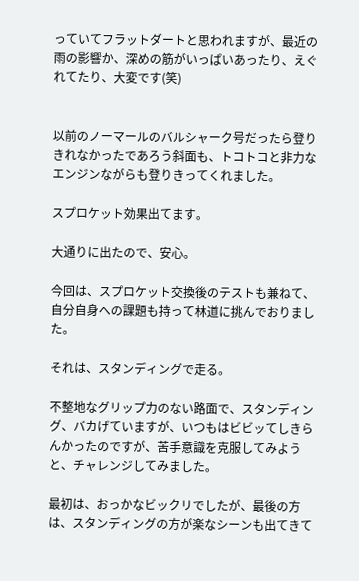っていてフラットダートと思われますが、最近の雨の影響か、深めの筋がいっぱいあったり、えぐれてたり、大変です(笑)


以前のノーマールのバルシャーク号だったら登りきれなかったであろう斜面も、トコトコと非力なエンジンながらも登りきってくれました。

スプロケット効果出てます。

大通りに出たので、安心。

今回は、スプロケット交換後のテストも兼ねて、自分自身への課題も持って林道に挑んでおりました。

それは、スタンディングで走る。

不整地なグリップ力のない路面で、スタンディング、バカげていますが、いつもはビビッてしきらんかったのですが、苦手意識を克服してみようと、チャレンジしてみました。

最初は、おっかなビックリでしたが、最後の方は、スタンディングの方が楽なシーンも出てきて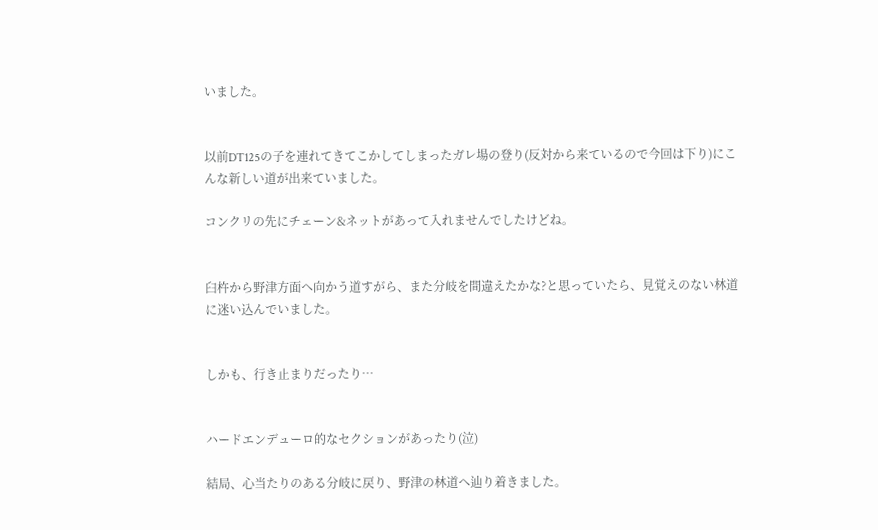いました。


以前DT125の子を連れてきてこかしてしまったガレ場の登り(反対から来ているので今回は下り)にこんな新しい道が出来ていました。

コンクリの先にチェーン&ネットがあって入れませんでしたけどね。


臼杵から野津方面へ向かう道すがら、また分岐を間違えたかな?と思っていたら、見覚えのない林道に迷い込んでいました。


しかも、行き止まりだったり…


ハードエンデューロ的なセクションがあったり(泣)

結局、心当たりのある分岐に戻り、野津の林道へ辿り着きました。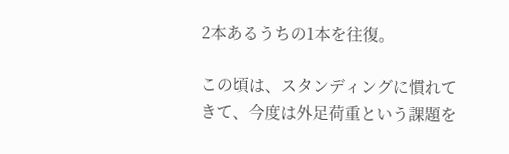2本あるうちの1本を往復。

この頃は、スタンディングに慣れてきて、今度は外足荷重という課題を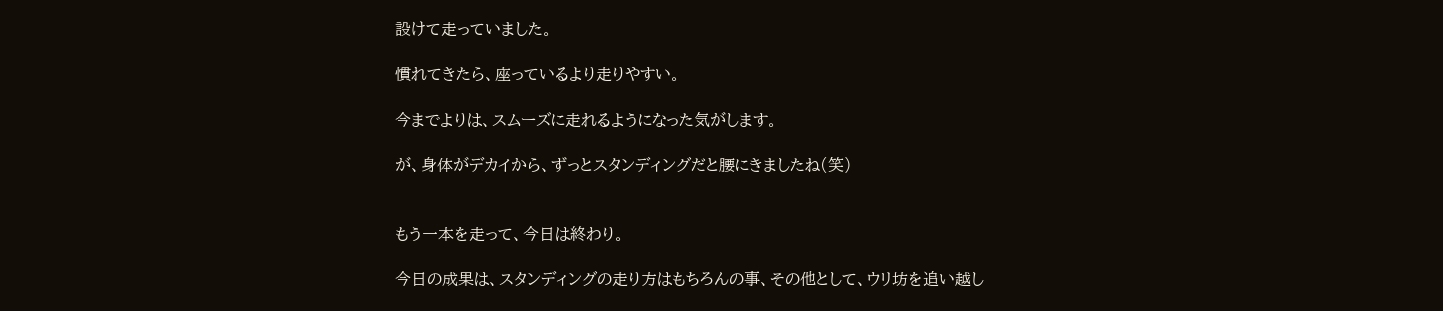設けて走っていました。

慣れてきたら、座っているより走りやすい。

今までよりは、スムーズに走れるようになった気がします。

が、身体がデカイから、ずっとスタンディングだと腰にきましたね(笑)


もう一本を走って、今日は終わり。

今日の成果は、スタンディングの走り方はもちろんの事、その他として、ウリ坊を追い越し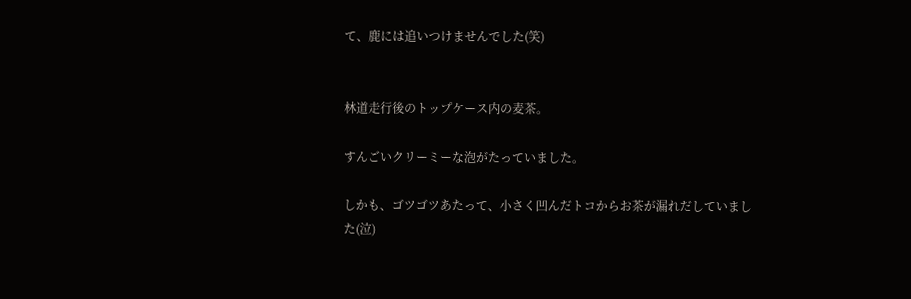て、鹿には追いつけませんでした(笑)


林道走行後のトップケース内の麦茶。

すんごいクリーミーな泡がたっていました。

しかも、ゴツゴツあたって、小さく凹んだトコからお茶が漏れだしていました(泣)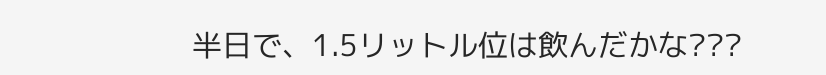半日で、1.5リットル位は飲んだかな???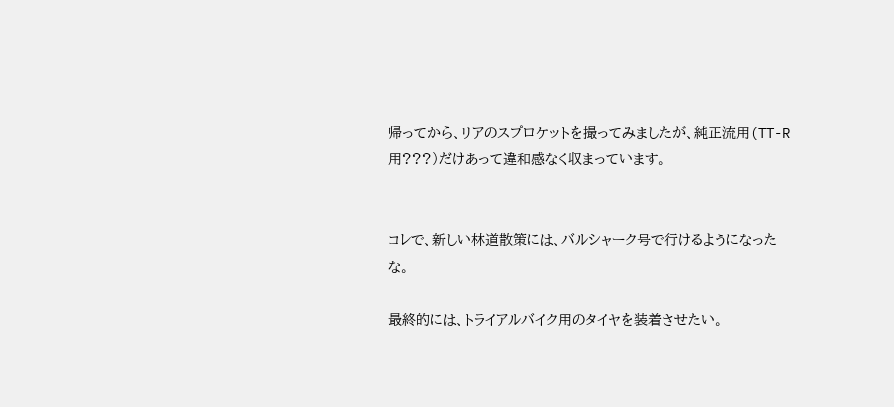帰ってから、リアのスプロケットを撮ってみましたが、純正流用(TT-R用???)だけあって違和感なく収まっています。


コレで、新しい林道散策には、バルシャーク号で行けるようになったな。

最終的には、トライアルバイク用のタイヤを装着させたい。